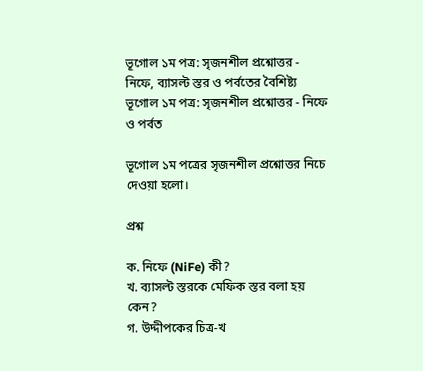ভূগোল ১ম পত্র: সৃজনশীল প্রশ্নোত্তর - নিফে, ব্যাসল্ট স্তর ও পর্বতের বৈশিষ্ট্য
ভূগোল ১ম পত্র: সৃজনশীল প্রশ্নোত্তর - নিফে ও পর্বত

ভূগোল ১ম পত্রের সৃজনশীল প্রশ্নোত্তর নিচে দেওয়া হলো।

প্রশ্ন

ক. নিফে (NiFe) কী?
খ. ব্যাসল্ট স্তরকে মেফিক স্তর বলা হয় কেন?
গ. উদ্দীপকের চিত্র-খ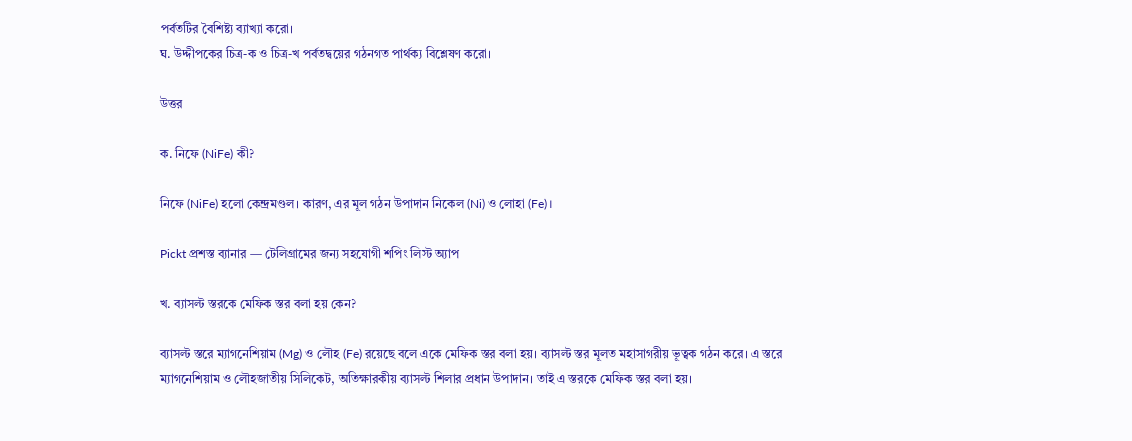পর্বতটির বৈশিষ্ট্য ব্যাখ্যা করো।
ঘ. উদ্দীপকের চিত্র-ক ও চিত্র-খ পর্বতদ্বয়ের গঠনগত পার্থক্য বিশ্লেষণ করো।

উত্তর

ক. নিফে (NiFe) কী?

নিফে (NiFe) হলো কেন্দ্রমণ্ডল। কারণ, এর মূল গঠন উপাদান নিকেল (Ni) ও লোহা (Fe)।

Pickt প্রশস্ত ব্যানার — টেলিগ্রামের জন্য সহযোগী শপিং লিস্ট অ্যাপ

খ. ব্যাসল্ট স্তরকে মেফিক স্তর বলা হয় কেন?

ব্যাসল্ট স্তরে ম্যাগনেশিয়াম (Mg) ও লৌহ (Fe) রয়েছে বলে একে মেফিক স্তর বলা হয়। ব্যাসল্ট স্তর মূলত মহাসাগরীয় ভূত্বক গঠন করে। এ স্তরে ম্যাগনেশিয়াম ও লৌহজাতীয় সিলিকেট, অতিক্ষারকীয় ব্যাসল্ট শিলার প্রধান উপাদান। তাই এ স্তরকে মেফিক স্তর বলা হয়।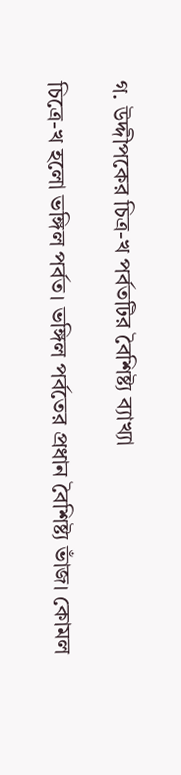গ. উদ্দীপকের চিত্র-খ পর্বতটির বৈশিষ্ট্য ব্যাখ্যা

চিত্রে-খ হলো ভঙ্গিল পর্বত। ভঙ্গিল পর্বতের প্রধান বৈশিষ্ট্য ভাঁজ। কোমল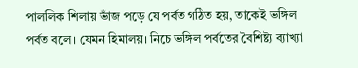পাললিক শিলায় ভাঁজ পড়ে যে পর্বত গঠিত হয়, তাকেই ভঙ্গিল পর্বত বলে। যেমন হিমালয়। নিচে ভঙ্গিল পর্বতের বৈশিষ্ট্য ব্যাখ্যা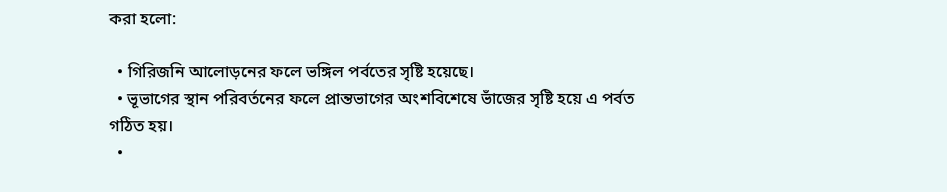করা হলো:

  • গিরিজনি আলোড়নের ফলে ভঙ্গিল পর্বতের সৃষ্টি হয়েছে।
  • ভূভাগের স্থান পরিবর্তনের ফলে প্রান্তভাগের অংশবিশেষে ভাঁজের সৃষ্টি হয়ে এ পর্বত গঠিত হয়।
  •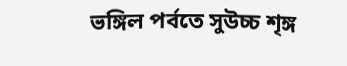ভঙ্গিল পর্বতে সুউচ্চ শৃঙ্গ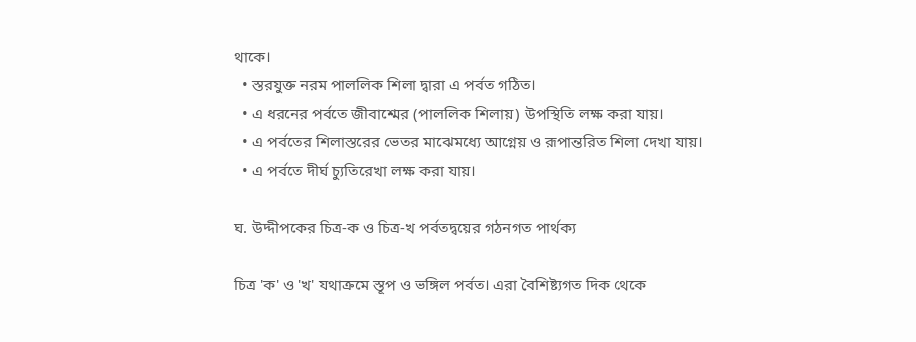থাকে।
  • স্তরযুক্ত নরম পাললিক শিলা দ্বারা এ পর্বত গঠিত।
  • এ ধরনের পর্বতে জীবাশ্মের (পাললিক শিলায়) উপস্থিতি লক্ষ করা যায়।
  • এ পর্বতের শিলাস্তরের ভেতর মাঝেমধ্যে আগ্নেয় ও রূপান্তরিত শিলা দেখা যায়।
  • এ পর্বতে দীর্ঘ চ্যুতিরেখা লক্ষ করা যায়।

ঘ. উদ্দীপকের চিত্র-ক ও চিত্র-খ পর্বতদ্বয়ের গঠনগত পার্থক্য

চিত্র 'ক' ও 'খ' যথাক্রমে স্তূপ ও ভঙ্গিল পর্বত। এরা বৈশিষ্ট্যগত দিক থেকে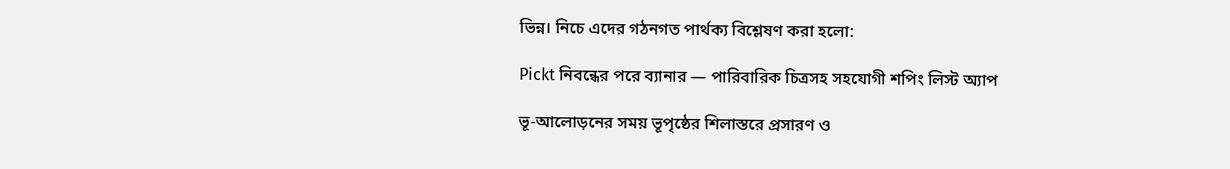ভিন্ন। নিচে এদের গঠনগত পার্থক্য বিশ্লেষণ করা হলো:

Pickt নিবন্ধের পরে ব্যানার — পারিবারিক চিত্রসহ সহযোগী শপিং লিস্ট অ্যাপ

ভূ-আলোড়নের সময় ভূপৃষ্ঠের শিলাস্তরে প্রসারণ ও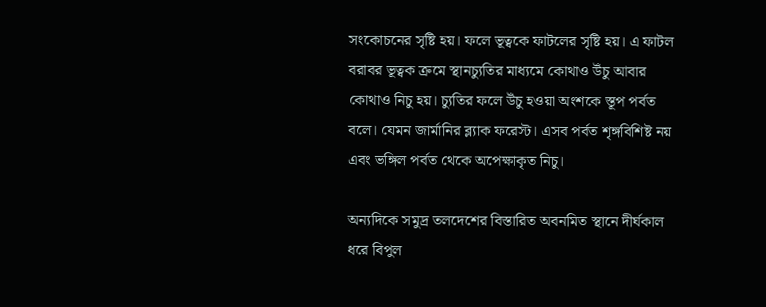সংকোচনের সৃষ্টি হয়। ফলে ভূত্বকে ফাটলের সৃষ্টি হয়। এ ফাটল বরাবর ভূত্বক ক্রমে স্থানচ্যুতির মাধ্যমে কোথাও উঁচু আবার কোথাও নিচু হয়। চ্যুতির ফলে উঁচু হওয়া অংশকে স্তূপ পর্বত বলে। যেমন জার্মানির ব্ল্যাক ফরেস্ট। এসব পর্বত শৃঙ্গবিশিষ্ট নয় এবং ভঙ্গিল পর্বত থেকে অপেক্ষাকৃত নিচু।

অন্যদিকে সমুদ্র তলদেশের বিস্তারিত অবনমিত স্থানে দীর্ঘকাল ধরে বিপুল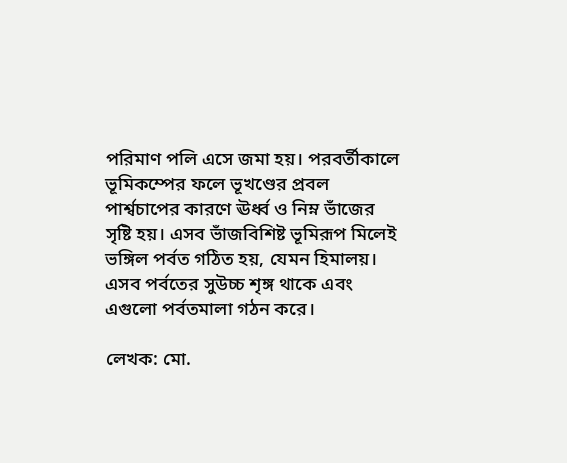পরিমাণ পলি এসে জমা হয়। পরবর্তীকালে ভূমিকম্পের ফলে ভূখণ্ডের প্রবল পার্শ্বচাপের কারণে ঊর্ধ্ব ও নিম্ন ভাঁজের সৃষ্টি হয়। এসব ভাঁজবিশিষ্ট ভূমিরূপ মিলেই ভঙ্গিল পর্বত গঠিত হয়, যেমন হিমালয়। এসব পর্বতের সুউচ্চ শৃঙ্গ থাকে এবং এগুলো পর্বতমালা গঠন করে।

লেখক: মো.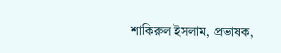শাকিরুল ইসলাম, প্রভাষক,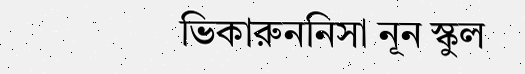ভিকারুননিসা নূন স্কুল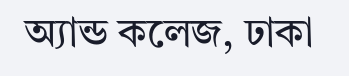অ্যান্ড কলেজ, ঢাকা